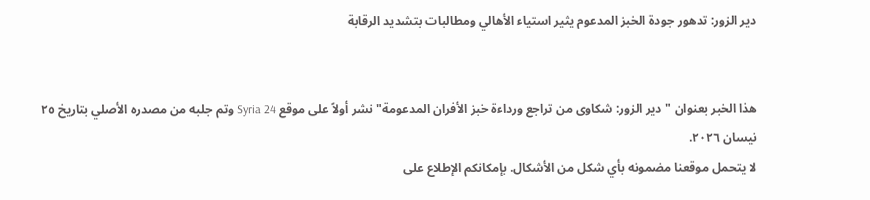دير الزور: تدهور جودة الخبز المدعوم يثير استياء الأهالي ومطالبات بتشديد الرقابة


هذا الخبر بعنوان "دير الزور: شكاوى من تراجع ورداءة خبز الأفران المدعومة" نشر أولاً على موقع Syria 24 وتم جلبه من مصدره الأصلي بتاريخ ٢٥ نيسان ٢٠٢٦.
لا يتحمل موقعنا مضمونه بأي شكل من الأشكال. بإمكانكم الإطلاع على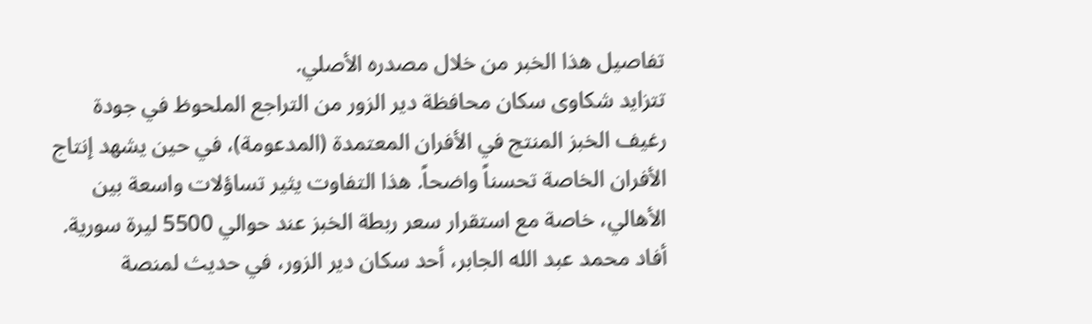تفاصيل هذا الخبر من خلال مصدره الأصلي.
تتزايد شكاوى سكان محافظة دير الزور من التراجع الملحوظ في جودة رغيف الخبز المنتج في الأفران المعتمدة (المدعومة)، في حين يشهد إنتاج الأفران الخاصة تحسناً واضحاً. هذا التفاوت يثير تساؤلات واسعة بين الأهالي، خاصة مع استقرار سعر ربطة الخبز عند حوالي 5500 ليرة سورية.
أفاد محمد عبد الله الجابر، أحد سكان دير الزور، في حديث لمنصة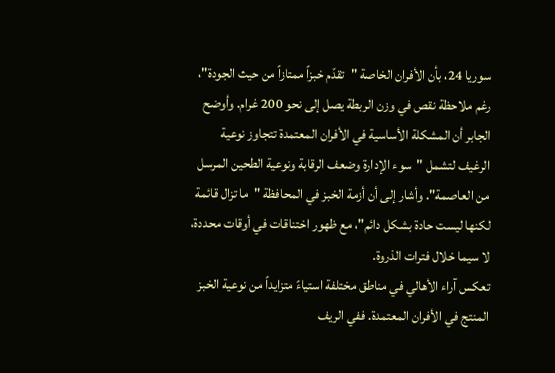سوريا 24، بأن الأفران الخاصة "تقدّم خبزاً ممتازاً من حيث الجودة"، رغم ملاحظة نقص في وزن الربطة يصل إلى نحو 200 غرام. وأوضح الجابر أن المشكلة الأساسية في الأفران المعتمدة تتجاوز نوعية الرغيف لتشمل "سوء الإدارة وضعف الرقابة ونوعية الطحين المرسل من العاصمة". وأشار إلى أن أزمة الخبز في المحافظة "ما تزال قائمة لكنها ليست حادة بشكل دائم"، مع ظهور اختناقات في أوقات محددة، لا سيما خلال فترات الذروة.
تعكس آراء الأهالي في مناطق مختلفة استياءً متزايداً من نوعية الخبز المنتج في الأفران المعتمدة. ففي الريف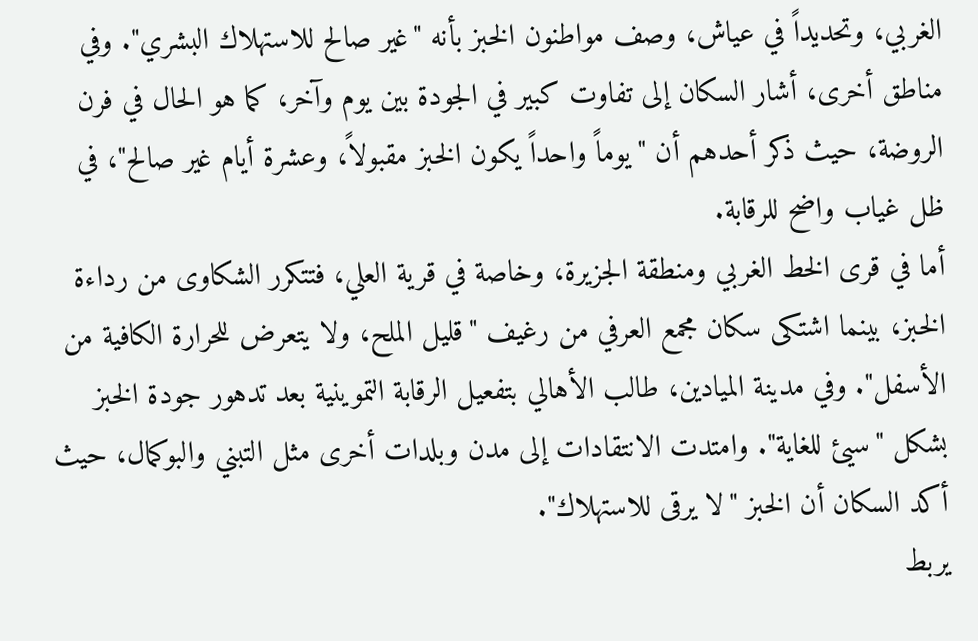الغربي، وتحديداً في عياش، وصف مواطنون الخبز بأنه "غير صالح للاستهلاك البشري". وفي مناطق أخرى، أشار السكان إلى تفاوت كبير في الجودة بين يوم وآخر، كما هو الحال في فرن الروضة، حيث ذكر أحدهم أن "يوماً واحداً يكون الخبز مقبولاً، وعشرة أيام غير صالح"، في ظل غياب واضح للرقابة.
أما في قرى الخط الغربي ومنطقة الجزيرة، وخاصة في قرية العلي، فتتكرر الشكاوى من رداءة الخبز، بينما اشتكى سكان مجمع العرفي من رغيف "قليل الملح، ولا يتعرض للحرارة الكافية من الأسفل". وفي مدينة الميادين، طالب الأهالي بتفعيل الرقابة التموينية بعد تدهور جودة الخبز بشكل "سيئ للغاية". وامتدت الانتقادات إلى مدن وبلدات أخرى مثل التبني والبوكمال، حيث أكد السكان أن الخبز "لا يرقى للاستهلاك".
يربط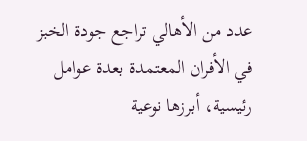عدد من الأهالي تراجع جودة الخبز في الأفران المعتمدة بعدة عوامل رئيسية، أبرزها نوعية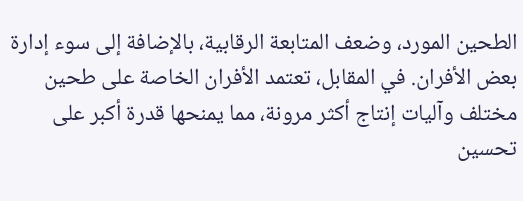الطحين المورد، وضعف المتابعة الرقابية، بالإضافة إلى سوء إدارة بعض الأفران. في المقابل، تعتمد الأفران الخاصة على طحين مختلف وآليات إنتاج أكثر مرونة، مما يمنحها قدرة أكبر على تحسين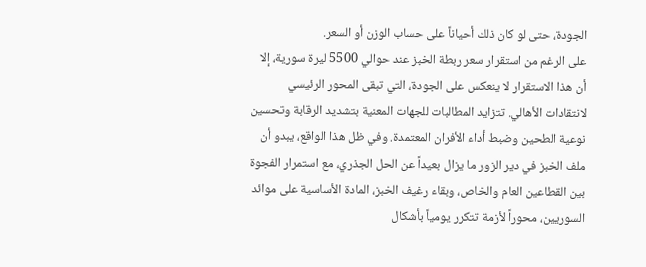الجودة، حتى لو كان ذلك أحياناً على حساب الوزن أو السعر.
على الرغم من استقرار سعر ربطة الخبز عند حوالي 5500 ليرة سورية، إلا أن هذا الاستقرار لا ينعكس على الجودة، التي تبقى المحور الرئيسي لانتقادات الأهالي. تتزايد المطالبات للجهات المعنية بتشديد الرقابة وتحسين نوعية الطحين وضبط أداء الأفران المعتمدة. وفي ظل هذا الواقع، يبدو أن ملف الخبز في دير الزور ما يزال بعيداً عن الحل الجذري، مع استمرار الفجوة بين القطاعين العام والخاص، وبقاء رغيف الخبز، المادة الأساسية على موائد السوريين، محوراً لأزمة تتكرر يومياً بأشكال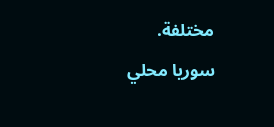مختلفة.
سوريا محلي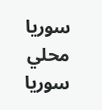سوريا محلي
سوريا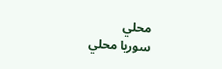محلي
سوريا محلي